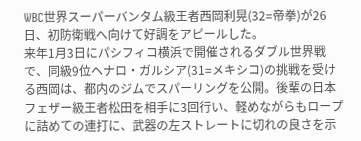WBC世界スーパーバンタム級王者西岡利晃(32=帝拳)が26日、初防衛戦へ向けて好調をアピールした。
来年1月3日にパシフィコ横浜で開催されるダブル世界戦で、同級9位ヘナロ・ガルシア(31=メキシコ)の挑戦を受ける西岡は、都内のジムでスパーリングを公開。後輩の日本フェザー級王者松田を相手に3回行い、軽めながらもロープに詰めての連打に、武器の左ストレートに切れの良さを示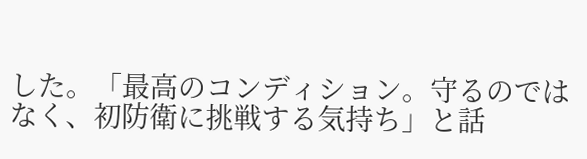した。「最高のコンディション。守るのではなく、初防衛に挑戦する気持ち」と話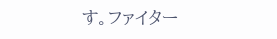す。ファイター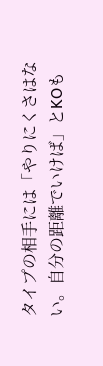タイプの相手には「やりにくさはない。自分の距離でいけば」とKOも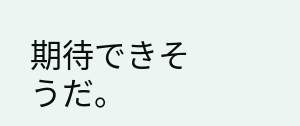期待できそうだ。